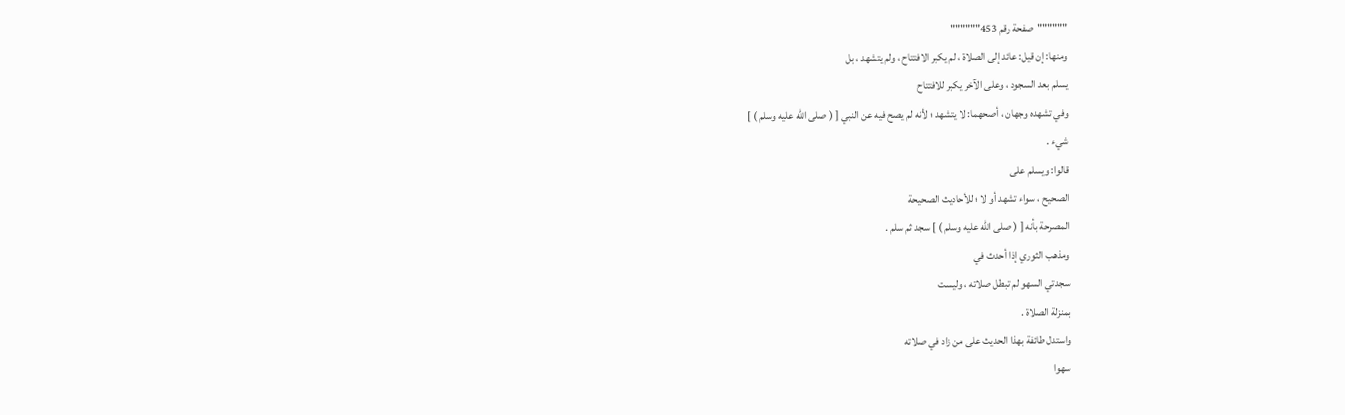""""""صفحة رقم 453""""""
ومنها: إن قيل: عائد إلى الصلاة ، لم يكبر الافتتاح ، ولم يتشهد ، بل
يسلم بعد السجود ، وعلى الآخر يكبر للافتتاح
وفي تشهده وجهان ، أصحهما: لا يتشهد ؛ لأنه لم يصح فيه عن النبي [ ( صلى الله عليه وسلم ) ]
شيء .
قالوا: ويسلم على
الصحيح ، سواء تشهد أو لا ؛ للأحاديث الصحيحة
المصرحة بأنه [ ( صلى الله عليه وسلم ) ] سجد ثم سلم .
ومذهب الثوري إذا أحدث في
سجدتي السهو لم تبطل صلاته ، وليست
بمنزلة الصلاة .
واستدل طائفة بهذا الحديث على من زاد في صلاته
سهوا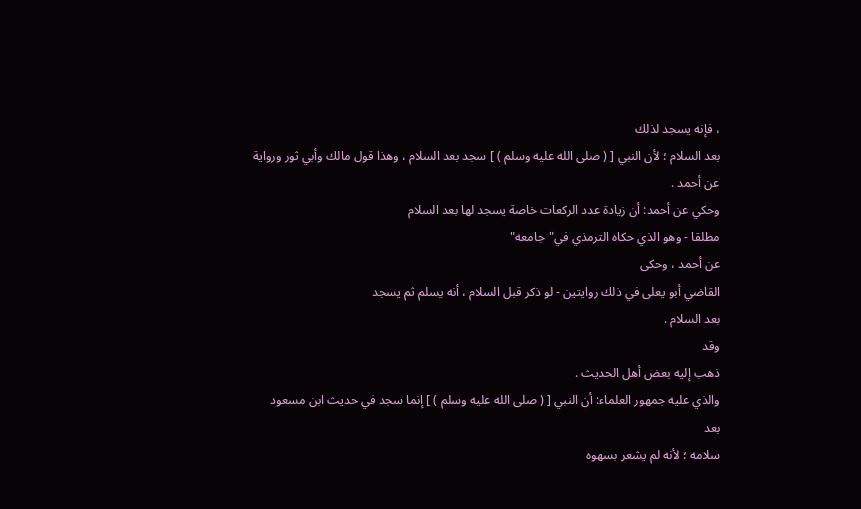، فإنه يسجد لذلك
بعد السلام ؛ لأن النبي [ ( صلى الله عليه وسلم ) ] سجد بعد السلام ، وهذا قول مالك وأبي ثور ورواية
عن أحمد .
وحكي عن أحمد: أن زيادة عدد الركعات خاصة يسجد لها بعد السلام
مطلقا - وهو الذي حكاه الترمذي في"جامعه"
عن أحمد ، وحكى
القاضي أبو يعلى في ذلك روايتين - لو ذكر قبل السلام ، أنه يسلم ثم يسجد
بعد السلام .
وقد
ذهب إليه بعض أهل الحديث .
والذي عليه جمهور العلماء: أن النبي [ ( صلى الله عليه وسلم ) ] إنما سجد في حديث ابن مسعود
بعد
سلامه ؛ لأنه لم يشعر بسهوه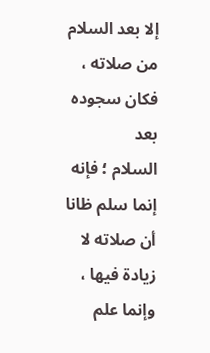إلا بعد السلام من صلاته ، فكان سجوده بعد
السلام ؛ فإنه إنما سلم ظانا أن صلاته لا
زيادة فيها ، وإنما علم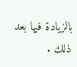بالزيادة فيها بعد
ذلك .